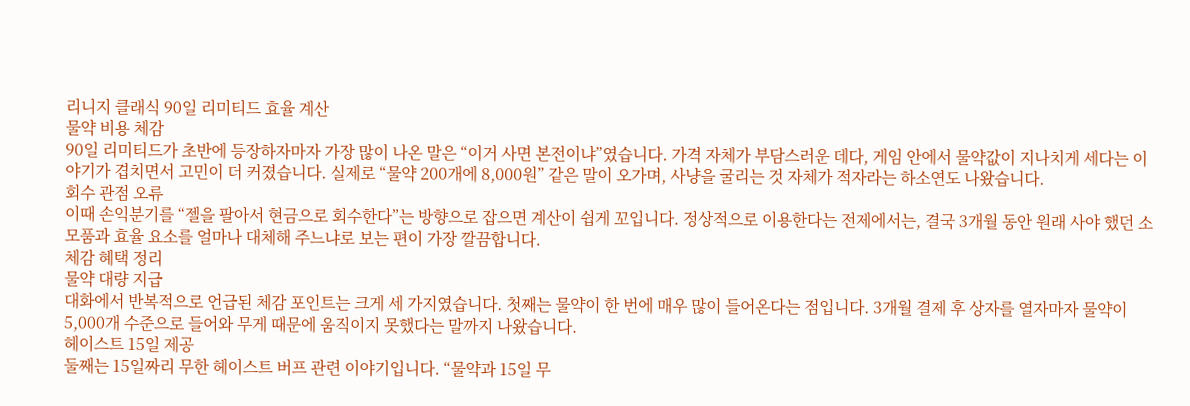리니지 클래식 90일 리미티드 효율 계산
물약 비용 체감
90일 리미티드가 초반에 등장하자마자 가장 많이 나온 말은 “이거 사면 본전이냐”였습니다. 가격 자체가 부담스러운 데다, 게임 안에서 물약값이 지나치게 세다는 이야기가 겹치면서 고민이 더 커졌습니다. 실제로 “물약 200개에 8,000원” 같은 말이 오가며, 사냥을 굴리는 것 자체가 적자라는 하소연도 나왔습니다.
회수 관점 오류
이때 손익분기를 “젤을 팔아서 현금으로 회수한다”는 방향으로 잡으면 계산이 쉽게 꼬입니다. 정상적으로 이용한다는 전제에서는, 결국 3개월 동안 원래 사야 했던 소모품과 효율 요소를 얼마나 대체해 주느냐로 보는 편이 가장 깔끔합니다.
체감 혜택 정리
물약 대량 지급
대화에서 반복적으로 언급된 체감 포인트는 크게 세 가지였습니다. 첫째는 물약이 한 번에 매우 많이 들어온다는 점입니다. 3개월 결제 후 상자를 열자마자 물약이 5,000개 수준으로 들어와 무게 때문에 움직이지 못했다는 말까지 나왔습니다.
헤이스트 15일 제공
둘째는 15일짜리 무한 헤이스트 버프 관련 이야기입니다. “물약과 15일 무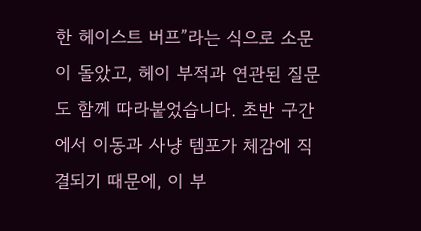한 헤이스트 버프”라는 식으로 소문이 돌았고, 헤이 부적과 연관된 질문도 함께 따라붙었습니다. 초반 구간에서 이동과 사냥 템포가 체감에 직결되기 때문에, 이 부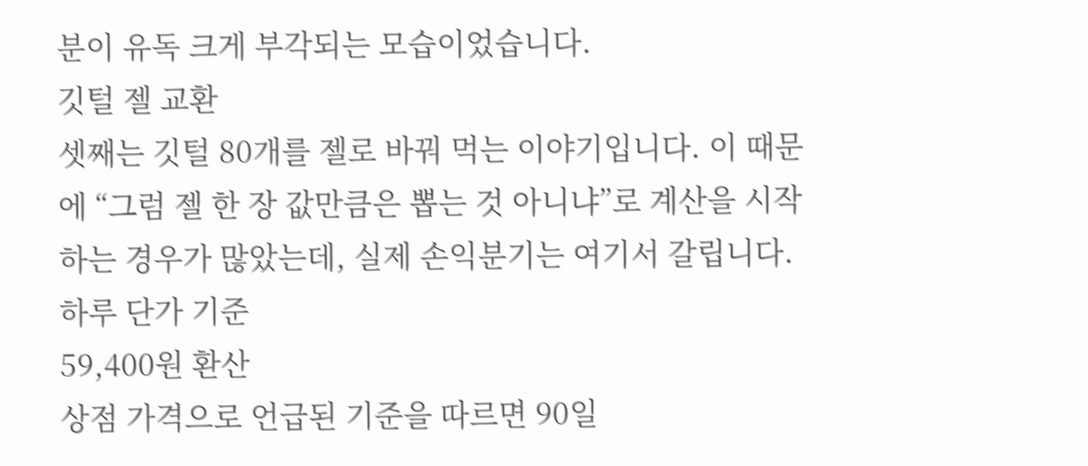분이 유독 크게 부각되는 모습이었습니다.
깃털 젤 교환
셋째는 깃털 80개를 젤로 바꿔 먹는 이야기입니다. 이 때문에 “그럼 젤 한 장 값만큼은 뽑는 것 아니냐”로 계산을 시작하는 경우가 많았는데, 실제 손익분기는 여기서 갈립니다.
하루 단가 기준
59,400원 환산
상점 가격으로 언급된 기준을 따르면 90일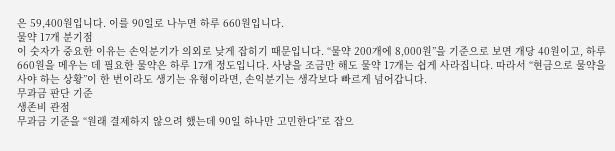은 59,400원입니다. 이를 90일로 나누면 하루 660원입니다.
물약 17개 분기점
이 숫자가 중요한 이유는 손익분기가 의외로 낮게 잡히기 때문입니다. “물약 200개에 8,000원”을 기준으로 보면 개당 40원이고, 하루 660원을 메우는 데 필요한 물약은 하루 17개 정도입니다. 사냥을 조금만 해도 물약 17개는 쉽게 사라집니다. 따라서 “현금으로 물약을 사야 하는 상황”이 한 번이라도 생기는 유형이라면, 손익분기는 생각보다 빠르게 넘어갑니다.
무과금 판단 기준
생존비 관점
무과금 기준을 “원래 결제하지 않으려 했는데 90일 하나만 고민한다”로 잡으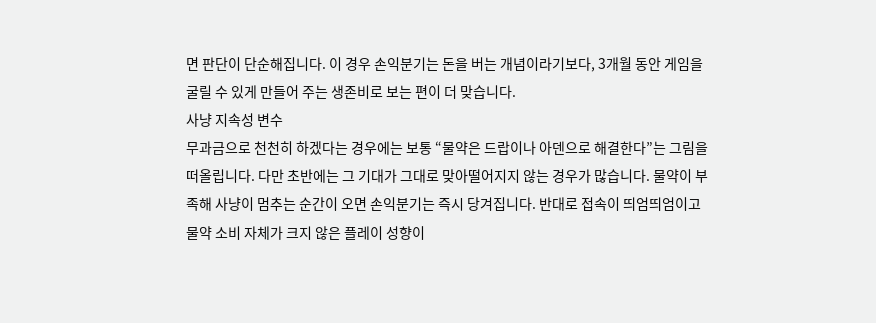면 판단이 단순해집니다. 이 경우 손익분기는 돈을 버는 개념이라기보다, 3개월 동안 게임을 굴릴 수 있게 만들어 주는 생존비로 보는 편이 더 맞습니다.
사냥 지속성 변수
무과금으로 천천히 하겠다는 경우에는 보통 “물약은 드랍이나 아덴으로 해결한다”는 그림을 떠올립니다. 다만 초반에는 그 기대가 그대로 맞아떨어지지 않는 경우가 많습니다. 물약이 부족해 사냥이 멈추는 순간이 오면 손익분기는 즉시 당겨집니다. 반대로 접속이 띄엄띄엄이고 물약 소비 자체가 크지 않은 플레이 성향이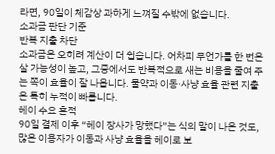라면, 90일이 체감상 과하게 느껴질 수밖에 없습니다.
소과금 판단 기준
반복 지출 차단
소과금은 오히려 계산이 더 쉽습니다. 어차피 무언가를 한 번은 살 가능성이 높고, 그중에서도 반복적으로 새는 비용을 줄여 주는 쪽이 효율이 잘 나옵니다. 물약과 이동·사냥 효율 관련 지출은 특히 누적이 빠릅니다.
헤이 수요 흔적
90일 결제 이후 “헤이 장사가 망했다”는 식의 말이 나온 것도, 많은 이용자가 이동과 사냥 효율을 헤이로 보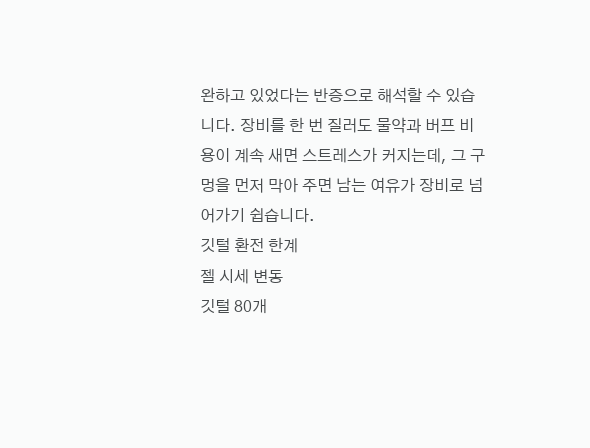완하고 있었다는 반증으로 해석할 수 있습니다. 장비를 한 번 질러도 물약과 버프 비용이 계속 새면 스트레스가 커지는데, 그 구멍을 먼저 막아 주면 남는 여유가 장비로 넘어가기 쉽습니다.
깃털 환전 한계
젤 시세 변동
깃털 80개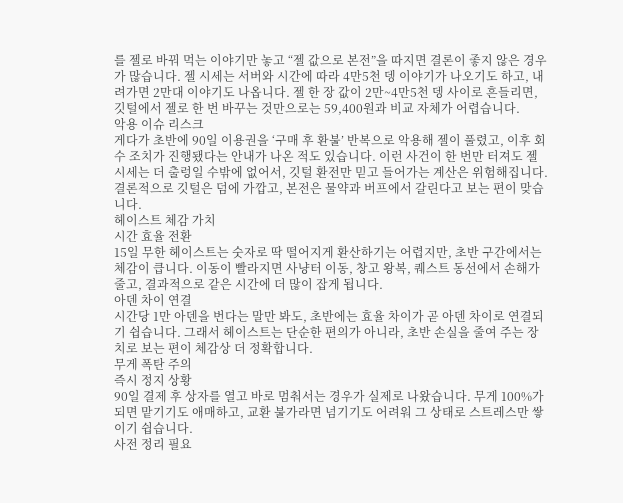를 젤로 바꿔 먹는 이야기만 놓고 “젤 값으로 본전”을 따지면 결론이 좋지 않은 경우가 많습니다. 젤 시세는 서버와 시간에 따라 4만5천 뎅 이야기가 나오기도 하고, 내려가면 2만대 이야기도 나옵니다. 젤 한 장 값이 2만~4만5천 뎅 사이로 흔들리면, 깃털에서 젤로 한 번 바꾸는 것만으로는 59,400원과 비교 자체가 어렵습니다.
악용 이슈 리스크
게다가 초반에 90일 이용권을 ‘구매 후 환불’ 반복으로 악용해 젤이 풀렸고, 이후 회수 조치가 진행됐다는 안내가 나온 적도 있습니다. 이런 사건이 한 번만 터져도 젤 시세는 더 출렁일 수밖에 없어서, 깃털 환전만 믿고 들어가는 계산은 위험해집니다. 결론적으로 깃털은 덤에 가깝고, 본전은 물약과 버프에서 갈린다고 보는 편이 맞습니다.
헤이스트 체감 가치
시간 효율 전환
15일 무한 헤이스트는 숫자로 딱 떨어지게 환산하기는 어렵지만, 초반 구간에서는 체감이 큽니다. 이동이 빨라지면 사냥터 이동, 창고 왕복, 퀘스트 동선에서 손해가 줄고, 결과적으로 같은 시간에 더 많이 잡게 됩니다.
아덴 차이 연결
시간당 1만 아덴을 번다는 말만 봐도, 초반에는 효율 차이가 곧 아덴 차이로 연결되기 쉽습니다. 그래서 헤이스트는 단순한 편의가 아니라, 초반 손실을 줄여 주는 장치로 보는 편이 체감상 더 정확합니다.
무게 폭탄 주의
즉시 정지 상황
90일 결제 후 상자를 열고 바로 멈춰서는 경우가 실제로 나왔습니다. 무게 100%가 되면 맡기기도 애매하고, 교환 불가라면 넘기기도 어려워 그 상태로 스트레스만 쌓이기 쉽습니다.
사전 정리 필요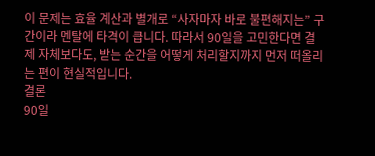이 문제는 효율 계산과 별개로 “사자마자 바로 불편해지는” 구간이라 멘탈에 타격이 큽니다. 따라서 90일을 고민한다면 결제 자체보다도, 받는 순간을 어떻게 처리할지까지 먼저 떠올리는 편이 현실적입니다.
결론
90일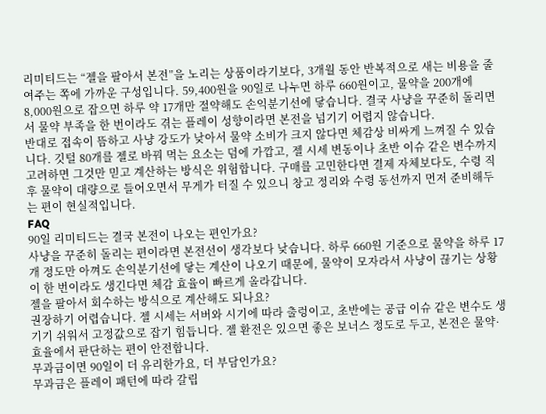리미티드는 “젤을 팔아서 본전”을 노리는 상품이라기보다, 3개월 동안 반복적으로 새는 비용을 줄여주는 쪽에 가까운 구성입니다. 59,400원을 90일로 나누면 하루 660원이고, 물약을 200개에 8,000원으로 잡으면 하루 약 17개만 절약해도 손익분기선에 닿습니다. 결국 사냥을 꾸준히 돌리면서 물약 부족을 한 번이라도 겪는 플레이 성향이라면 본전을 넘기기 어렵지 않습니다.
반대로 접속이 뜸하고 사냥 강도가 낮아서 물약 소비가 크지 않다면 체감상 비싸게 느껴질 수 있습니다. 깃털 80개를 젤로 바꿔 먹는 요소는 덤에 가깝고, 젤 시세 변동이나 초반 이슈 같은 변수까지 고려하면 그것만 믿고 계산하는 방식은 위험합니다. 구매를 고민한다면 결제 자체보다도, 수령 직후 물약이 대량으로 들어오면서 무게가 터질 수 있으니 창고 정리와 수령 동선까지 먼저 준비해두는 편이 현실적입니다.
FAQ
90일 리미티드는 결국 본전이 나오는 편인가요?
사냥을 꾸준히 돌리는 편이라면 본전선이 생각보다 낮습니다. 하루 660원 기준으로 물약을 하루 17개 정도만 아껴도 손익분기선에 닿는 계산이 나오기 때문에, 물약이 모자라서 사냥이 끊기는 상황이 한 번이라도 생긴다면 체감 효율이 빠르게 올라갑니다.
젤을 팔아서 회수하는 방식으로 계산해도 되나요?
권장하기 어렵습니다. 젤 시세는 서버와 시기에 따라 출렁이고, 초반에는 공급 이슈 같은 변수도 생기기 쉬워서 고정값으로 잡기 힘듭니다. 젤 환전은 있으면 좋은 보너스 정도로 두고, 본전은 물약·효율에서 판단하는 편이 안전합니다.
무과금이면 90일이 더 유리한가요, 더 부담인가요?
무과금은 플레이 패턴에 따라 갈립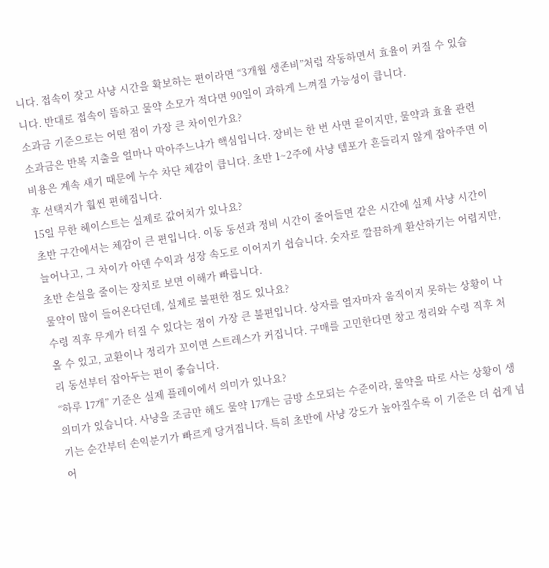니다. 접속이 잦고 사냥 시간을 확보하는 편이라면 “3개월 생존비”처럼 작동하면서 효율이 커질 수 있습니다. 반대로 접속이 뜸하고 물약 소모가 적다면 90일이 과하게 느껴질 가능성이 큽니다.
소과금 기준으로는 어떤 점이 가장 큰 차이인가요?
소과금은 반복 지출을 얼마나 막아주느냐가 핵심입니다. 장비는 한 번 사면 끝이지만, 물약과 효율 관련 비용은 계속 새기 때문에 누수 차단 체감이 큽니다. 초반 1~2주에 사냥 템포가 흔들리지 않게 잡아주면 이후 선택지가 훨씬 편해집니다.
15일 무한 헤이스트는 실제로 값어치가 있나요?
초반 구간에서는 체감이 큰 편입니다. 이동 동선과 정비 시간이 줄어들면 같은 시간에 실제 사냥 시간이 늘어나고, 그 차이가 아덴 수익과 성장 속도로 이어지기 쉽습니다. 숫자로 깔끔하게 환산하기는 어렵지만, 초반 손실을 줄이는 장치로 보면 이해가 빠릅니다.
물약이 많이 들어온다던데, 실제로 불편한 점도 있나요?
수령 직후 무게가 터질 수 있다는 점이 가장 큰 불편입니다. 상자를 열자마자 움직이지 못하는 상황이 나올 수 있고, 교환이나 정리가 꼬이면 스트레스가 커집니다. 구매를 고민한다면 창고 정리와 수령 직후 처리 동선부터 잡아두는 편이 좋습니다.
“하루 17개” 기준은 실제 플레이에서 의미가 있나요?
의미가 있습니다. 사냥을 조금만 해도 물약 17개는 금방 소모되는 수준이라, 물약을 따로 사는 상황이 생기는 순간부터 손익분기가 빠르게 당겨집니다. 특히 초반에 사냥 강도가 높아질수록 이 기준은 더 쉽게 넘어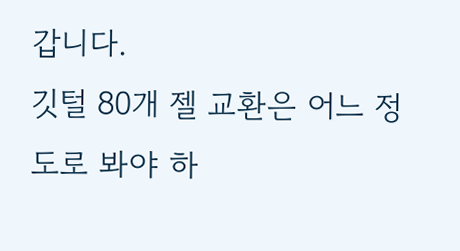갑니다.
깃털 80개 젤 교환은 어느 정도로 봐야 하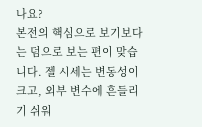나요?
본전의 핵심으로 보기보다는 덤으로 보는 편이 맞습니다. 젤 시세는 변동성이 크고, 외부 변수에 흔들리기 쉬워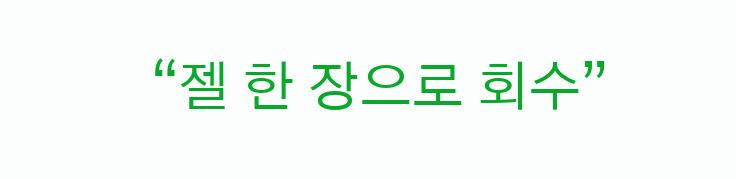“젤 한 장으로 회수”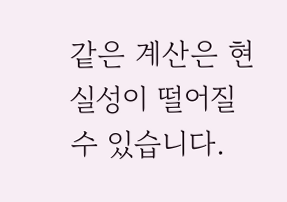같은 계산은 현실성이 떨어질 수 있습니다.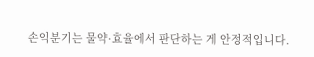손익분기는 물약·효율에서 판단하는 게 안정적입니다.